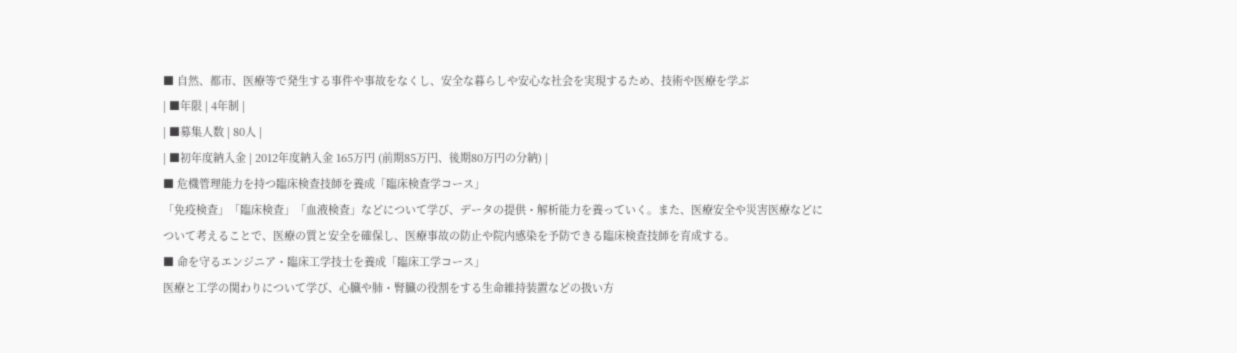■ 自然、都市、医療等で発生する事件や事故をなくし、安全な暮らしや安心な社会を実現するため、技術や医療を学ぶ
| ■年限 | 4年制 |
| ■募集人数 | 80人 |
| ■初年度納入金 | 2012年度納入金 165万円 (前期85万円、後期80万円の分納) |
■ 危機管理能力を持つ臨床検査技師を養成「臨床検査学コース」
「免疫検査」「臨床検査」「血液検査」などについて学び、データの提供・解析能力を養っていく。また、医療安全や災害医療などについて考えることで、医療の質と安全を確保し、医療事故の防止や院内感染を予防できる臨床検査技師を育成する。
■ 命を守るエンジニア・臨床工学技士を養成「臨床工学コース」
医療と工学の関わりについて学び、心臓や肺・腎臓の役割をする生命維持装置などの扱い方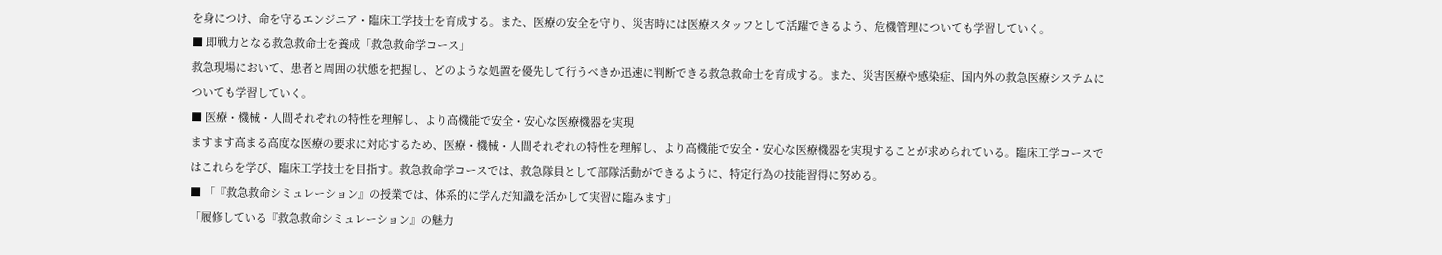を身につけ、命を守るエンジニア・臨床工学技士を育成する。また、医療の安全を守り、災害時には医療スタッフとして活躍できるよう、危機管理についても学習していく。
■ 即戦力となる救急救命士を養成「救急救命学コース」
救急現場において、患者と周囲の状態を把握し、どのような処置を優先して行うべきか迅速に判断できる救急救命士を育成する。また、災害医療や感染症、国内外の救急医療システムについても学習していく。
■ 医療・機械・人間それぞれの特性を理解し、より高機能で安全・安心な医療機器を実現
ますます高まる高度な医療の要求に対応するため、医療・機械・人間それぞれの特性を理解し、より高機能で安全・安心な医療機器を実現することが求められている。臨床工学コースではこれらを学び、臨床工学技士を目指す。救急救命学コースでは、救急隊員として部隊活動ができるように、特定行為の技能習得に努める。
■ 「『救急救命シミュレーション』の授業では、体系的に学んだ知識を活かして実習に臨みます」
「履修している『救急救命シミュレーション』の魅力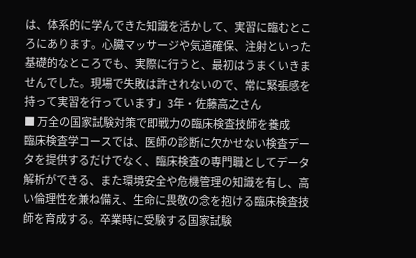は、体系的に学んできた知識を活かして、実習に臨むところにあります。心臓マッサージや気道確保、注射といった基礎的なところでも、実際に行うと、最初はうまくいきませんでした。現場で失敗は許されないので、常に緊張感を持って実習を行っています」3年・佐藤高之さん
■ 万全の国家試験対策で即戦力の臨床検査技師を養成
臨床検査学コースでは、医師の診断に欠かせない検査データを提供するだけでなく、臨床検査の専門職としてデータ解析ができる、また環境安全や危機管理の知識を有し、高い倫理性を兼ね備え、生命に畏敬の念を抱ける臨床検査技師を育成する。卒業時に受験する国家試験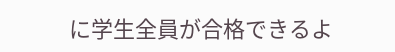に学生全員が合格できるよ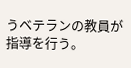うベテランの教員が指導を行う。